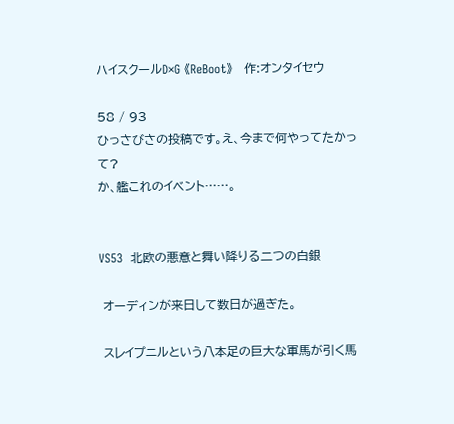ハイスクールD×G 《ReBoot》   作:オンタイセウ

58 / 93
ひっさびさの投稿です。え、今まで何やってたかって?
か、艦これのイベント……。


VS53  北欧の悪意と舞い降りる二つの白銀

 オーディンが来日して数日が過ぎた。

 スレイプニルという八本足の巨大な軍馬が引く馬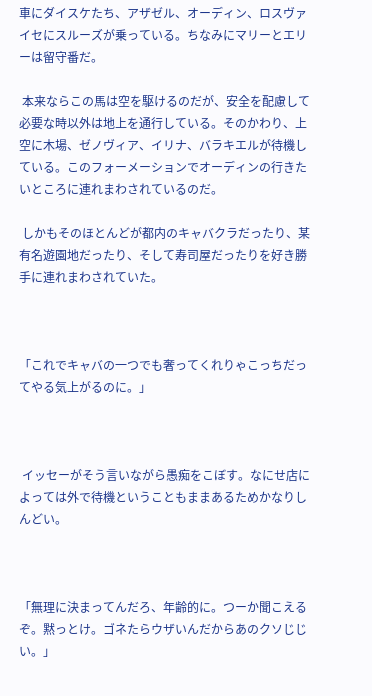車にダイスケたち、アザゼル、オーディン、ロスヴァイセにスルーズが乗っている。ちなみにマリーとエリーは留守番だ。

 本来ならこの馬は空を駆けるのだが、安全を配慮して必要な時以外は地上を通行している。そのかわり、上空に木場、ゼノヴィア、イリナ、バラキエルが待機している。このフォーメーションでオーディンの行きたいところに連れまわされているのだ。

 しかもそのほとんどが都内のキャバクラだったり、某有名遊園地だったり、そして寿司屋だったりを好き勝手に連れまわされていた。



「これでキャバの一つでも奢ってくれりゃこっちだってやる気上がるのに。」



 イッセーがそう言いながら愚痴をこぼす。なにせ店によっては外で待機ということもままあるためかなりしんどい。



「無理に決まってんだろ、年齢的に。つーか聞こえるぞ。黙っとけ。ゴネたらウザいんだからあのクソじじい。」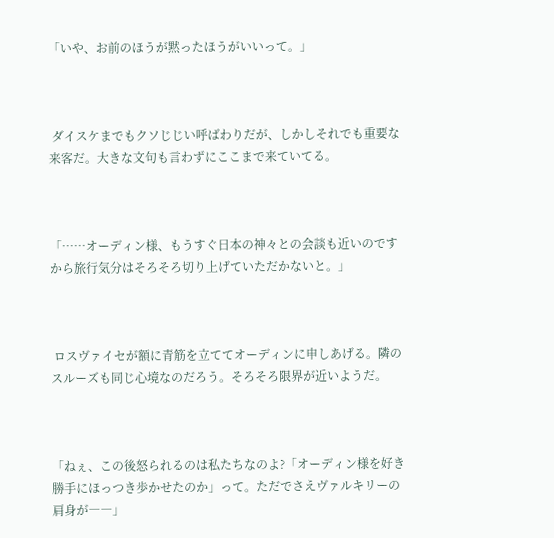「いや、お前のほうが黙ったほうがいいって。」



 ダイスケまでもクソじじい呼ばわりだが、しかしそれでも重要な来客だ。大きな文句も言わずにここまで来ていてる。



「……オーディン様、もうすぐ日本の神々との会談も近いのですから旅行気分はそろそろ切り上げていただかないと。」



 ロスヴァイセが額に青筋を立ててオーディンに申しあげる。隣のスルーズも同じ心境なのだろう。そろそろ限界が近いようだ。



「ねぇ、この後怒られるのは私たちなのよ?「オーディン様を好き勝手にほっつき歩かせたのか」って。ただでさえヴァルキリーの肩身が――」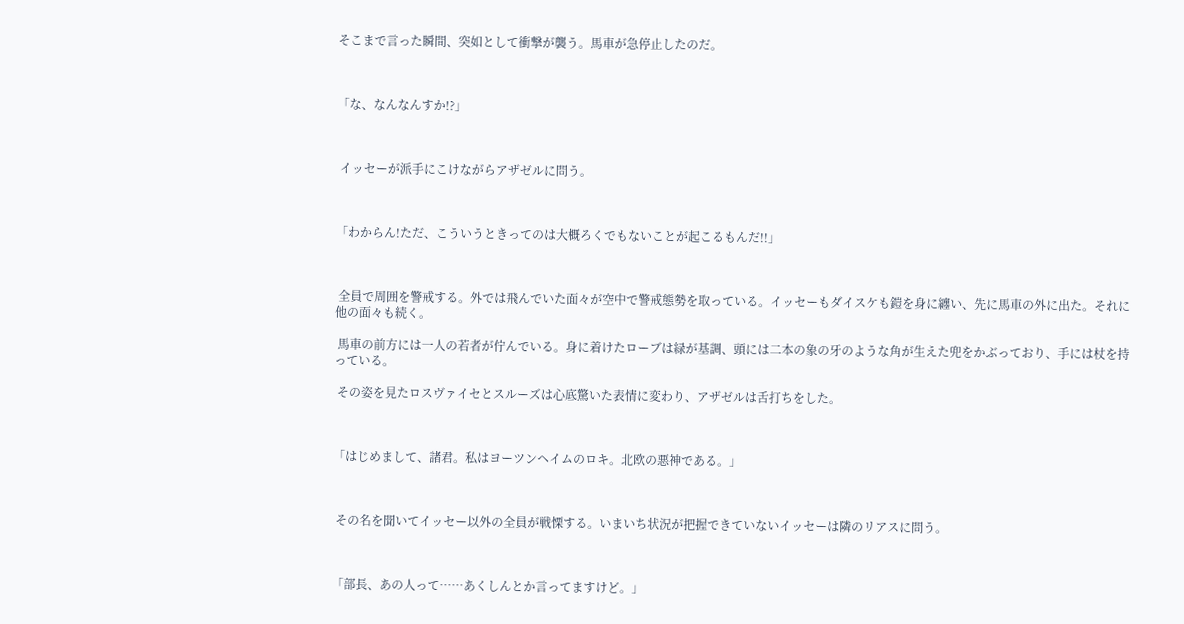そこまで言った瞬間、突如として衝撃が襲う。馬車が急停止したのだ。



「な、なんなんすか!?」



 イッセーが派手にこけながらアザゼルに問う。



「わからん!ただ、こういうときってのは大概ろくでもないことが起こるもんだ!!」



 全員で周囲を警戒する。外では飛んでいた面々が空中で警戒態勢を取っている。イッセーもダイスケも鎧を身に纏い、先に馬車の外に出た。それに他の面々も続く。

 馬車の前方には一人の若者が佇んでいる。身に着けたローブは緑が基調、頭には二本の象の牙のような角が生えた兜をかぶっており、手には杖を持っている。

 その姿を見たロスヴァイセとスルーズは心底驚いた表情に変わり、アザゼルは舌打ちをした。



「はじめまして、諸君。私はヨーツンヘイムのロキ。北欧の悪神である。」



 その名を聞いてイッセー以外の全員が戦慄する。いまいち状況が把握できていないイッセーは隣のリアスに問う。



「部長、あの人って……あくしんとか言ってますけど。」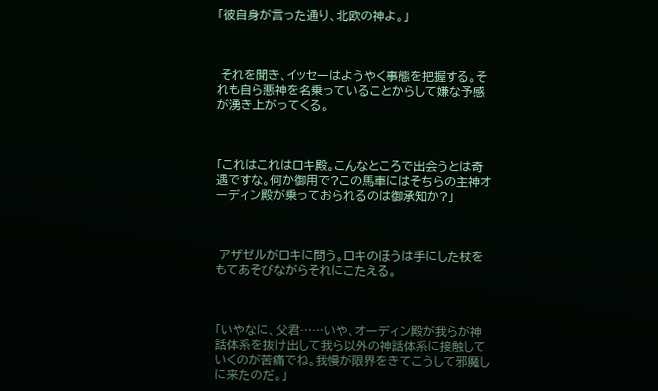「彼自身が言った通り、北欧の神よ。」



 それを聞き、イッセーはようやく事態を把握する。それも自ら悪神を名乗っていることからして嫌な予感が湧き上がってくる。



「これはこれはロキ殿。こんなところで出会うとは奇遇ですな。何か御用で?この馬車にはそちらの主神オーディン殿が乗っておられるのは御承知か?」



 アザゼルがロキに問う。ロキのほうは手にした杖をもてあそびながらそれにこたえる。



「いやなに、父君……いや、オーディン殿が我らが神話体系を抜け出して我ら以外の神話体系に接触していくのが苦痛でね。我慢が限界をきてこうして邪魔しに来たのだ。」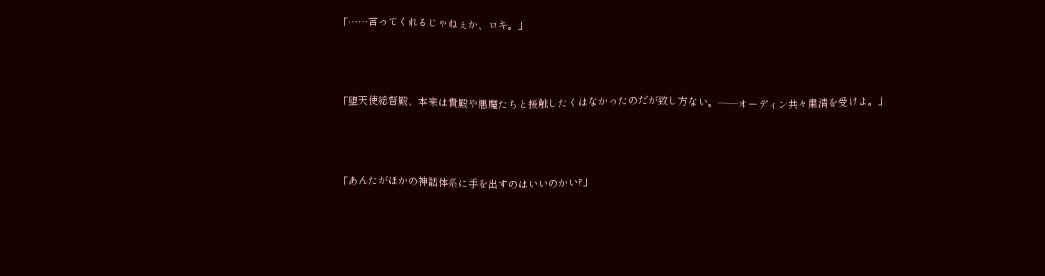「……言ってくれるじゃねぇか、ロキ。」



「堕天使総督殿、本来は貴殿や悪魔たちと接触したくはなかったのだが致し方ない。――オーディン共々粛清を受けよ。」



「あんたがほかの神話体系に手を出すのはいいのかい?」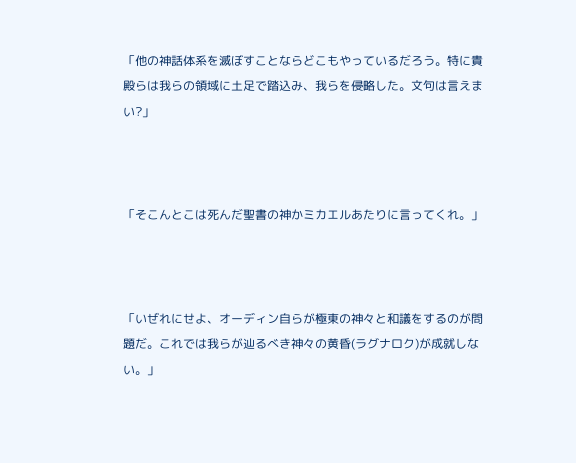「他の神話体系を滅ぼすことならどこもやっているだろう。特に貴殿らは我らの領域に土足で踏込み、我らを侵略した。文句は言えまい?」



「そこんとこは死んだ聖書の神かミカエルあたりに言ってくれ。」



「いぜれにせよ、オーディン自らが極東の神々と和議をするのが問題だ。これでは我らが辿るべき神々の黄昏(ラグナロク)が成就しない。」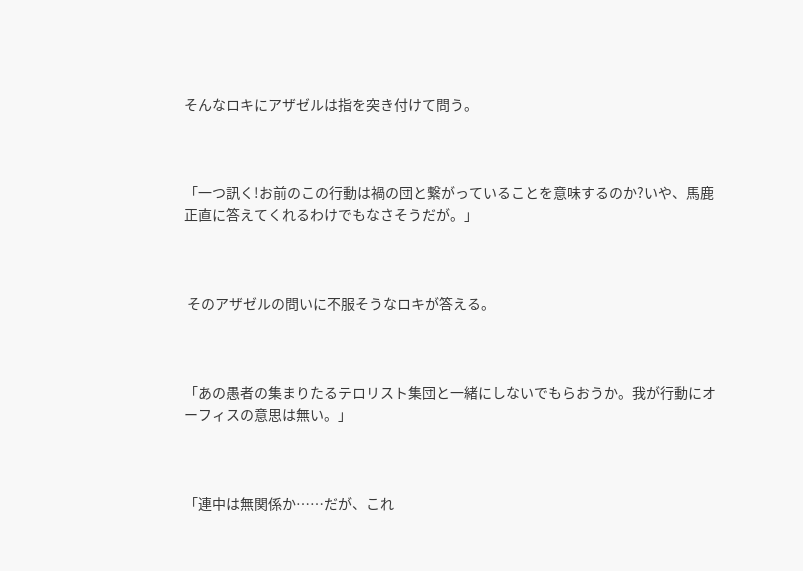そんなロキにアザゼルは指を突き付けて問う。



「一つ訊く!お前のこの行動は禍の団と繋がっていることを意味するのか?いや、馬鹿正直に答えてくれるわけでもなさそうだが。」



 そのアザゼルの問いに不服そうなロキが答える。



「あの愚者の集まりたるテロリスト集団と一緒にしないでもらおうか。我が行動にオーフィスの意思は無い。」



「連中は無関係か……だが、これ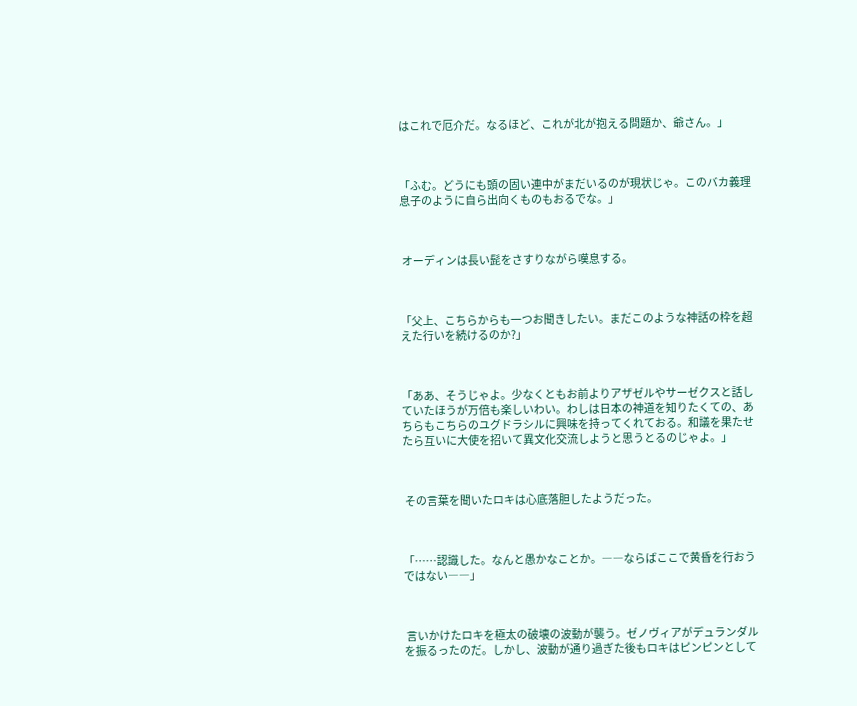はこれで厄介だ。なるほど、これが北が抱える問題か、爺さん。」



「ふむ。どうにも頭の固い連中がまだいるのが現状じゃ。このバカ義理息子のように自ら出向くものもおるでな。」



 オーディンは長い髭をさすりながら嘆息する。



「父上、こちらからも一つお聞きしたい。まだこのような神話の枠を超えた行いを続けるのか?」



「ああ、そうじゃよ。少なくともお前よりアザゼルやサーゼクスと話していたほうが万倍も楽しいわい。わしは日本の神道を知りたくての、あちらもこちらのユグドラシルに興味を持ってくれておる。和議を果たせたら互いに大使を招いて異文化交流しようと思うとるのじゃよ。」



 その言葉を聞いたロキは心底落胆したようだった。



「……認識した。なんと愚かなことか。――ならばここで黄昏を行おうではない――」



 言いかけたロキを極太の破壊の波動が襲う。ゼノヴィアがデュランダルを振るったのだ。しかし、波動が通り過ぎた後もロキはピンピンとして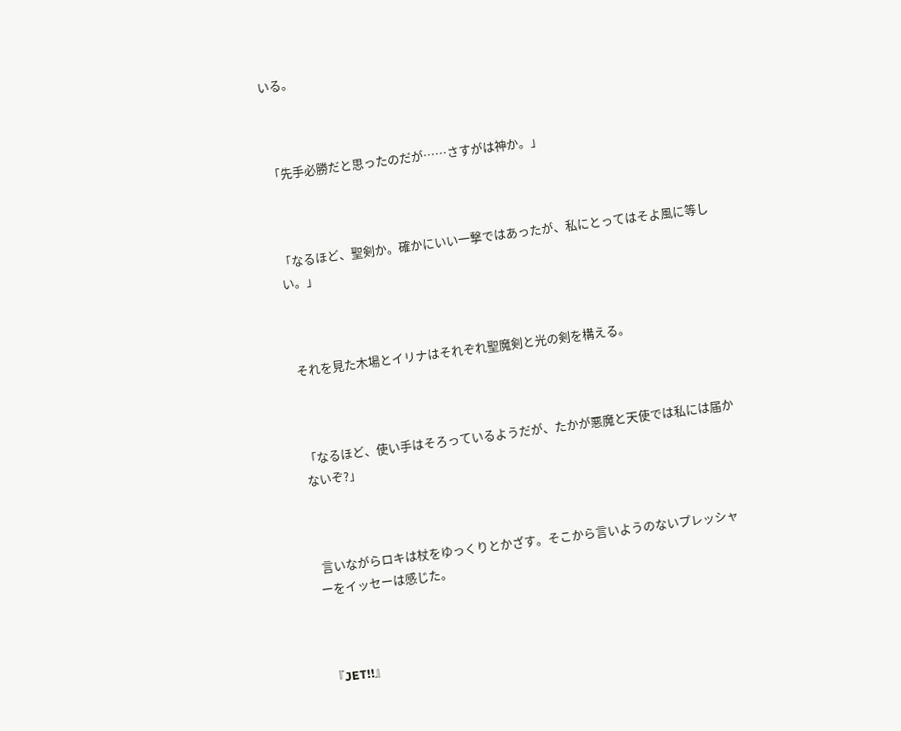いる。



「先手必勝だと思ったのだが……さすがは神か。」



「なるほど、聖剣か。確かにいい一撃ではあったが、私にとってはそよ風に等しい。」



 それを見た木場とイリナはそれぞれ聖魔剣と光の剣を構える。



「なるほど、使い手はそろっているようだが、たかが悪魔と天使では私には届かないぞ?」



 言いながらロキは杖をゆっくりとかざす。そこから言いようのないプレッシャーをイッセーは感じた。



『JET!!』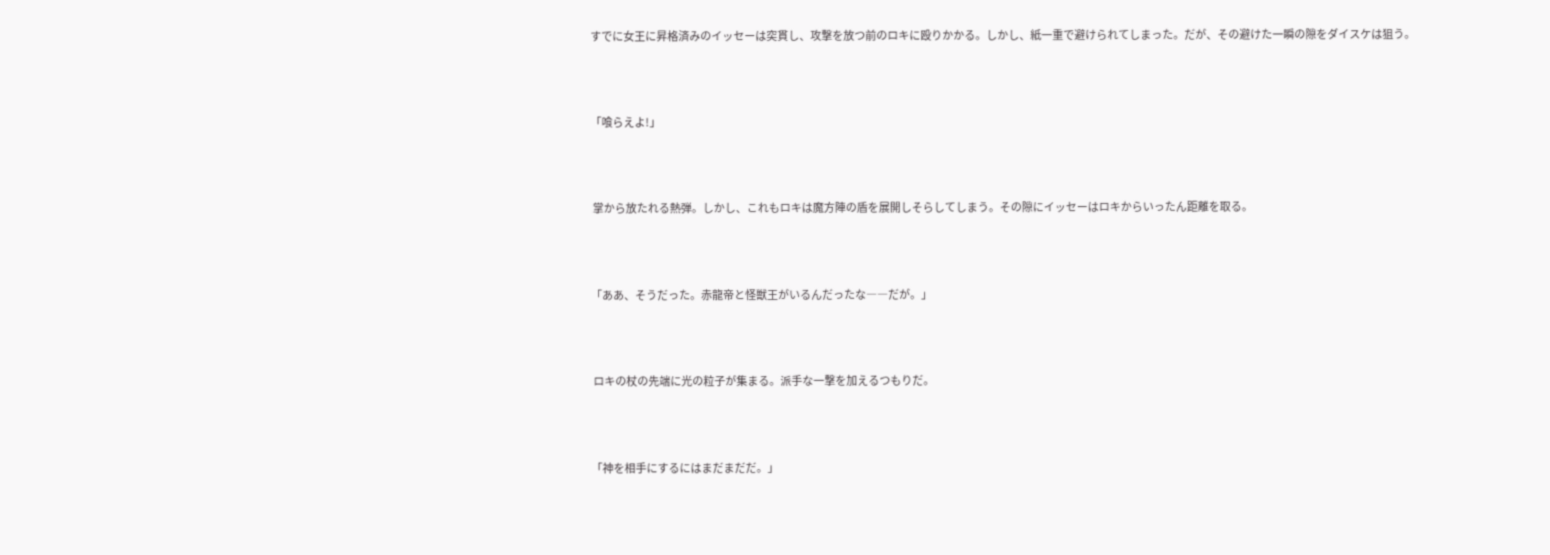すでに女王に昇格済みのイッセーは突貫し、攻撃を放つ前のロキに殴りかかる。しかし、紙一重で避けられてしまった。だが、その避けた一瞬の隙をダイスケは狙う。



「喰らえよ!」



 掌から放たれる熱弾。しかし、これもロキは魔方陣の盾を展開しそらしてしまう。その隙にイッセーはロキからいったん距離を取る。



「ああ、そうだった。赤龍帝と怪獣王がいるんだったな――だが。」



 ロキの杖の先端に光の粒子が集まる。派手な一撃を加えるつもりだ。



「神を相手にするにはまだまだだ。」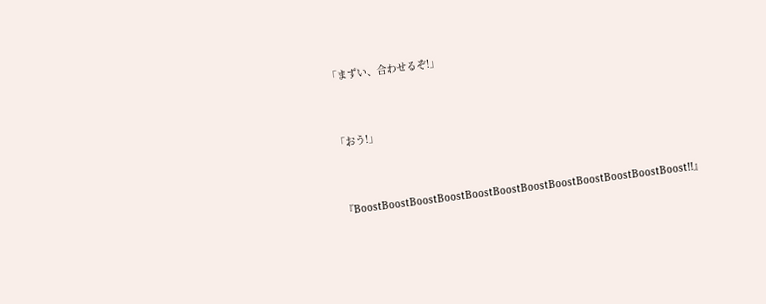「まずい、合わせるぞ!」



「おう!」



『BoostBoostBoostBoostBoostBoostBoostBoostBoostBoostBoostBoost!!』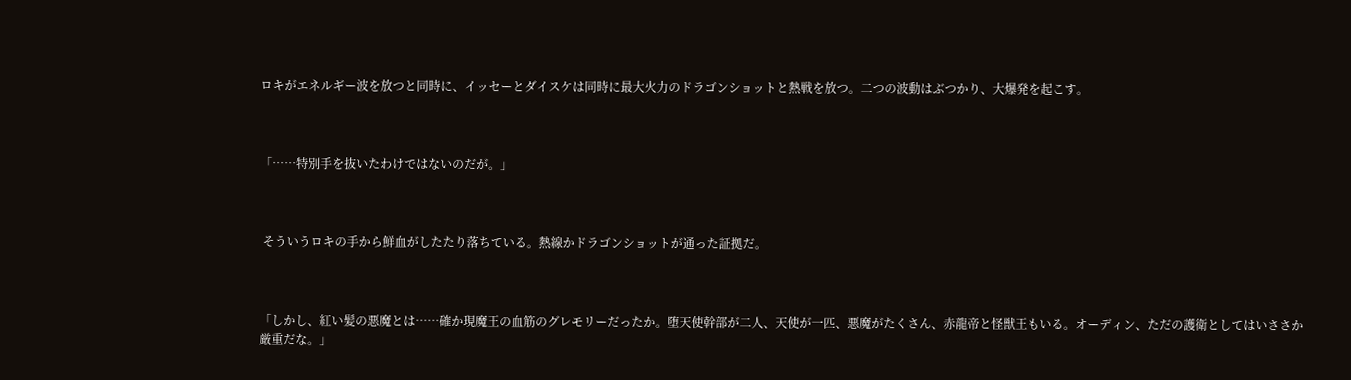ロキがエネルギー波を放つと同時に、イッセーとダイスケは同時に最大火力のドラゴンショットと熱戦を放つ。二つの波動はぶつかり、大爆発を起こす。



「……特別手を抜いたわけではないのだが。」



 そういうロキの手から鮮血がしたたり落ちている。熱線かドラゴンショットが通った証拠だ。



「しかし、紅い髪の悪魔とは……確か現魔王の血筋のグレモリーだったか。堕天使幹部が二人、天使が一匹、悪魔がたくさん、赤龍帝と怪獣王もいる。オーディン、ただの護衛としてはいささか厳重だな。」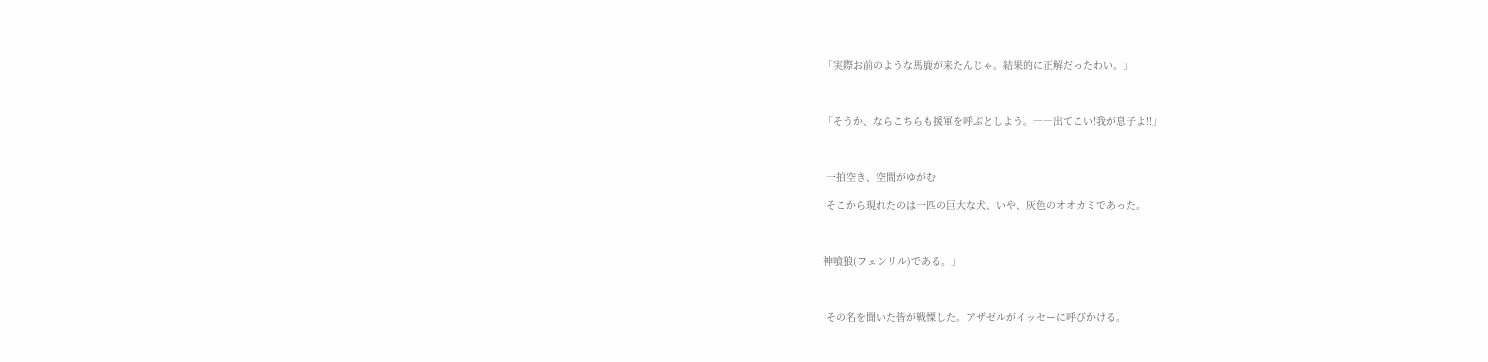「実際お前のような馬鹿が来たんじゃ。結果的に正解だったわい。」



「そうか、ならこちらも援軍を呼ぶとしよう。――出てこい!我が息子よ!!」



 一拍空き、空間がゆがむ

 そこから現れたのは一匹の巨大な犬、いや、灰色のオオカミであった。



神喰狼(フェンリル)である。」



 その名を聞いた皆が戦慄した。アザゼルがイッセーに呼びかける。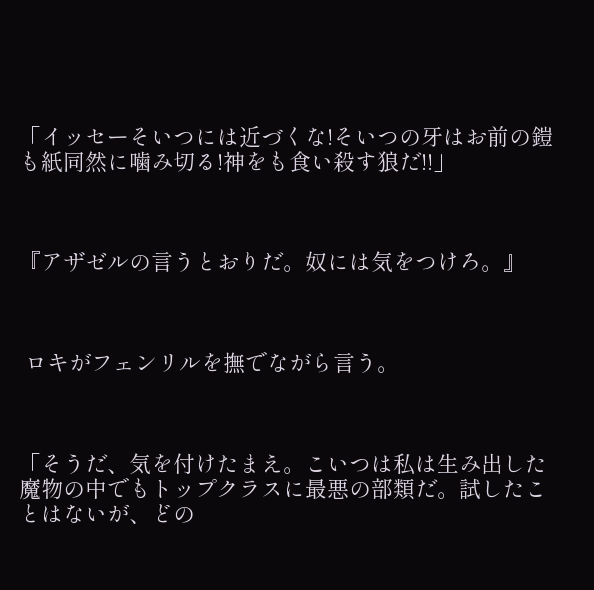「イッセーそいつには近づくな!そいつの牙はお前の鎧も紙同然に噛み切る!神をも食い殺す狼だ!!」



『アザゼルの言うとおりだ。奴には気をつけろ。』



 ロキがフェンリルを撫でながら言う。



「そうだ、気を付けたまえ。こいつは私は生み出した魔物の中でもトップクラスに最悪の部類だ。試したことはないが、どの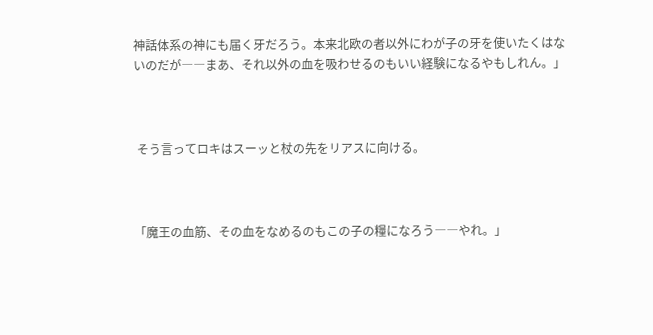神話体系の神にも届く牙だろう。本来北欧の者以外にわが子の牙を使いたくはないのだが――まあ、それ以外の血を吸わせるのもいい経験になるやもしれん。」



 そう言ってロキはスーッと杖の先をリアスに向ける。



「魔王の血筋、その血をなめるのもこの子の糧になろう――やれ。」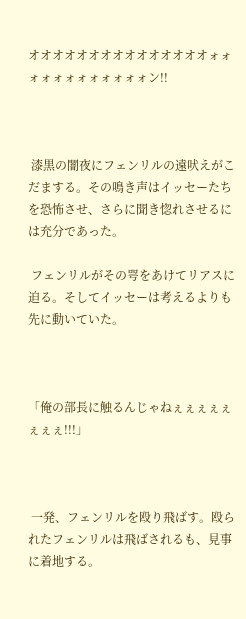オオオオオオオオオオオオオオオォォォォォォォォォォォォン!!



 漆黒の闇夜にフェンリルの遠吠えがこだまする。その鳴き声はイッセーたちを恐怖させ、さらに聞き惚れさせるには充分であった。

 フェンリルがその咢をあけてリアスに迫る。そしてイッセーは考えるよりも先に動いていた。



「俺の部長に触るんじゃねぇぇぇぇぇぇぇぇ!!!」



 一発、フェンリルを殴り飛ばす。殴られたフェンリルは飛ばされるも、見事に着地する。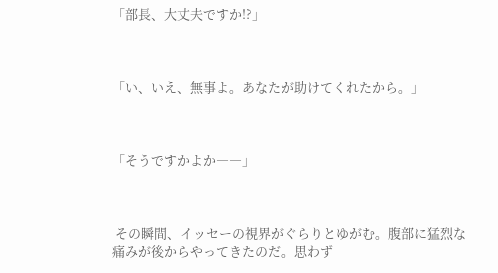「部長、大丈夫ですか!?」



「い、いえ、無事よ。あなたが助けてくれたから。」



「そうですかよか――」



 その瞬間、イッセーの視界がぐらりとゆがむ。腹部に猛烈な痛みが後からやってきたのだ。思わず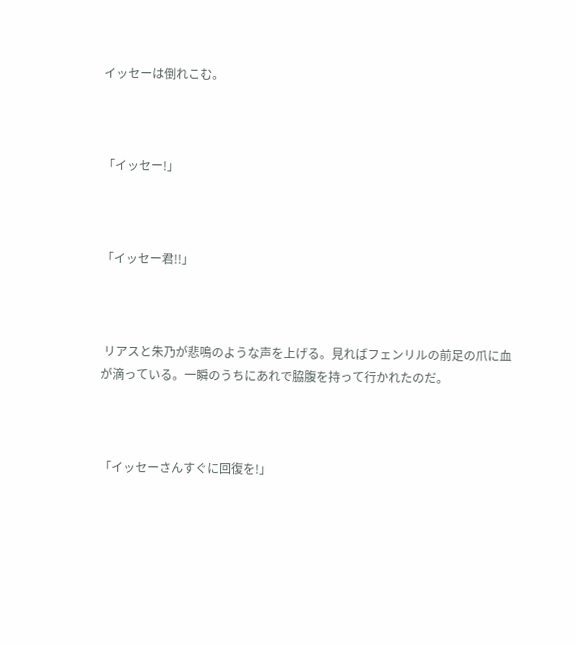イッセーは倒れこむ。



「イッセー!」



「イッセー君!!」



 リアスと朱乃が悲鳴のような声を上げる。見ればフェンリルの前足の爪に血が滴っている。一瞬のうちにあれで脇腹を持って行かれたのだ。



「イッセーさんすぐに回復を!」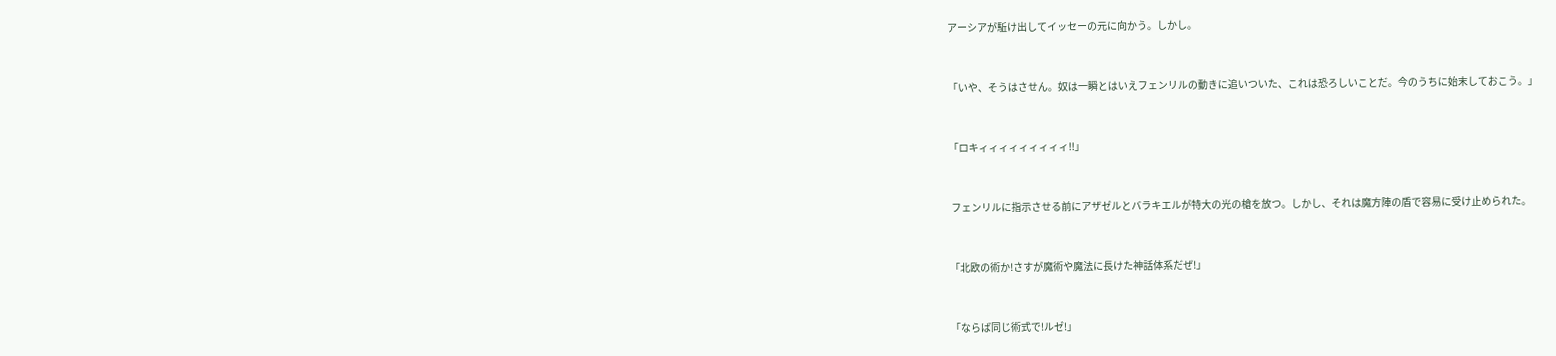アーシアが駈け出してイッセーの元に向かう。しかし。



「いや、そうはさせん。奴は一瞬とはいえフェンリルの動きに追いついた、これは恐ろしいことだ。今のうちに始末しておこう。」



「ロキィィィィィィィィィ!!」



 フェンリルに指示させる前にアザゼルとバラキエルが特大の光の槍を放つ。しかし、それは魔方陣の盾で容易に受け止められた。



「北欧の術か!さすが魔術や魔法に長けた神話体系だぜ!」



「ならば同じ術式で!ルゼ!」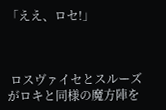「ええ、ロセ!」



 ロスヴァイセとスルーズがロキと同様の魔方陣を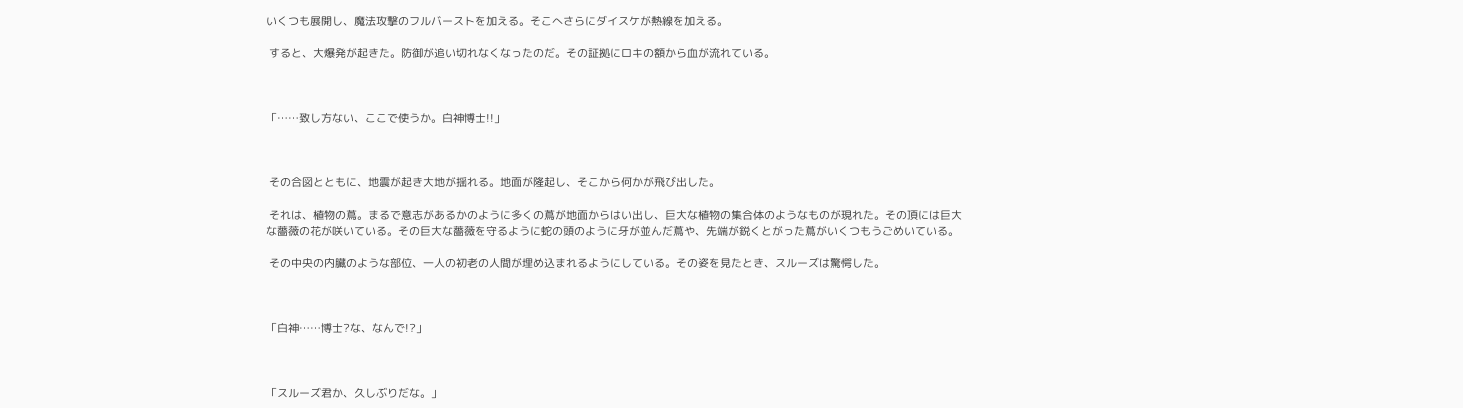いくつも展開し、魔法攻撃のフルバーストを加える。そこへさらにダイスケが熱線を加える。

 すると、大爆発が起きた。防御が追い切れなくなったのだ。その証拠にロキの額から血が流れている。



「……致し方ない、ここで使うか。白神博士!!」



 その合図とともに、地震が起き大地が揺れる。地面が隆起し、そこから何かが飛び出した。

 それは、植物の蔦。まるで意志があるかのように多くの蔦が地面からはい出し、巨大な植物の集合体のようなものが現れた。その頂には巨大な薔薇の花が咲いている。その巨大な薔薇を守るように蛇の頭のように牙が並んだ蔦や、先端が鋭くとがった蔦がいくつもうごめいている。

 その中央の内臓のような部位、一人の初老の人間が埋め込まれるようにしている。その姿を見たとき、スルーズは驚愕した。



「白神……博士?な、なんで!?」



「スルーズ君か、久しぶりだな。」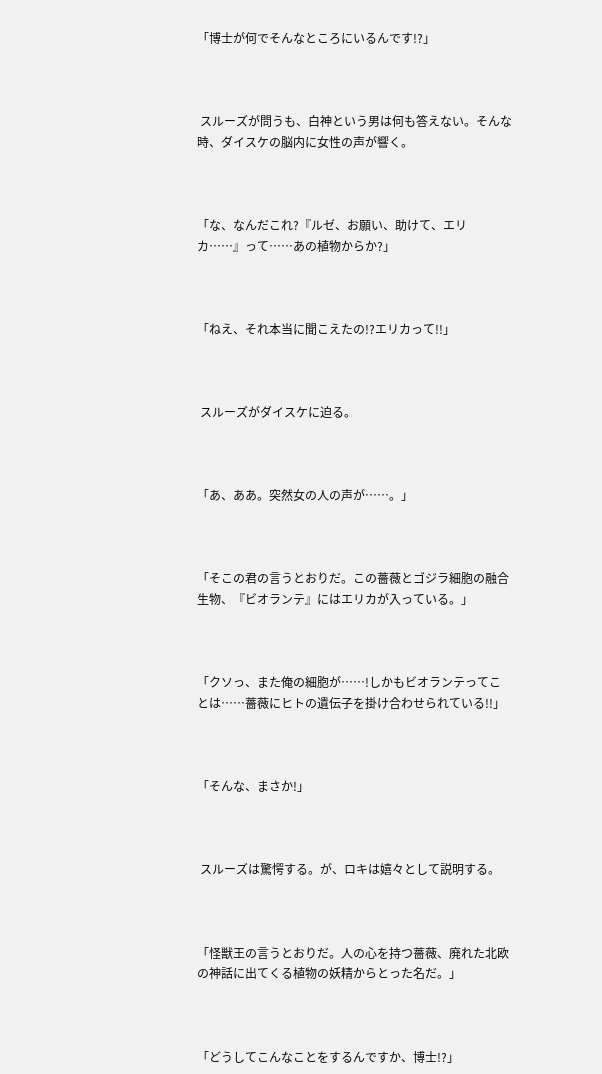「博士が何でそんなところにいるんです!?」



 スルーズが問うも、白神という男は何も答えない。そんな時、ダイスケの脳内に女性の声が響く。



「な、なんだこれ?『ルゼ、お願い、助けて、エリカ……』って……あの植物からか?」



「ねえ、それ本当に聞こえたの!?エリカって!!」



 スルーズがダイスケに迫る。



「あ、ああ。突然女の人の声が……。」



「そこの君の言うとおりだ。この薔薇とゴジラ細胞の融合生物、『ビオランテ』にはエリカが入っている。」



「クソっ、また俺の細胞が……!しかもビオランテってことは……薔薇にヒトの遺伝子を掛け合わせられている!!」



「そんな、まさか!」



 スルーズは驚愕する。が、ロキは嬉々として説明する。



「怪獣王の言うとおりだ。人の心を持つ薔薇、廃れた北欧の神話に出てくる植物の妖精からとった名だ。」



「どうしてこんなことをするんですか、博士!?」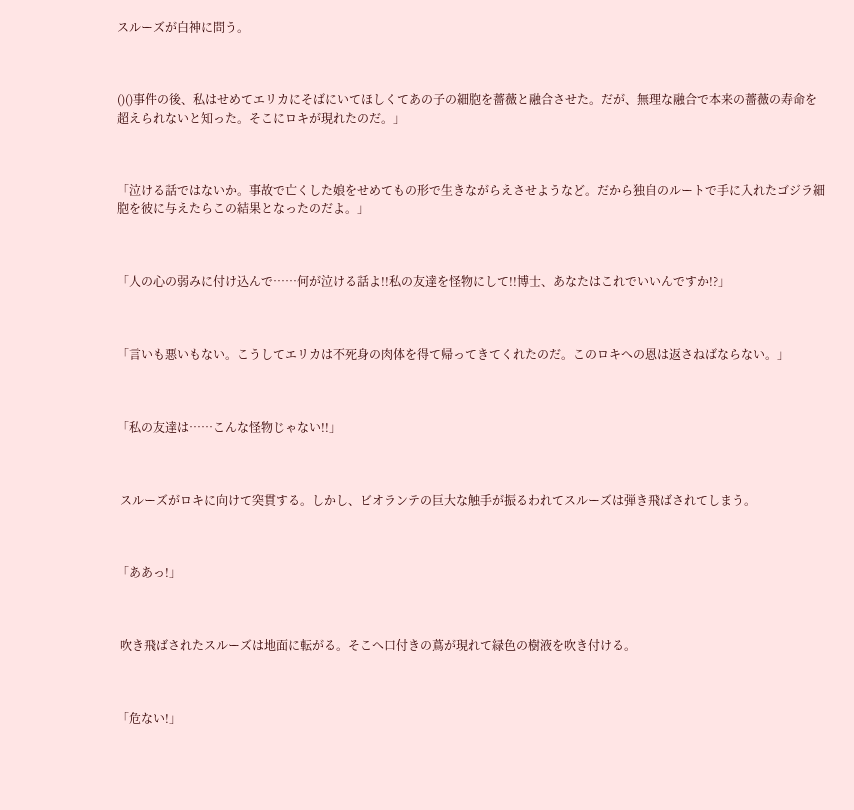スルーズが白神に問う。



()()事件の後、私はせめてエリカにそばにいてほしくてあの子の細胞を薔薇と融合させた。だが、無理な融合で本来の薔薇の寿命を超えられないと知った。そこにロキが現れたのだ。」



「泣ける話ではないか。事故で亡くした娘をせめてもの形で生きながらえさせようなど。だから独自のルートで手に入れたゴジラ細胞を彼に与えたらこの結果となったのだよ。」



「人の心の弱みに付け込んで……何が泣ける話よ!!私の友達を怪物にして!!博士、あなたはこれでいいんですか!?」



「言いも悪いもない。こうしてエリカは不死身の肉体を得て帰ってきてくれたのだ。このロキへの恩は返さねばならない。」



「私の友達は……こんな怪物じゃない!!」



 スルーズがロキに向けて突貫する。しかし、ビオランテの巨大な触手が振るわれてスルーズは弾き飛ばされてしまう。



「ああっ!」



 吹き飛ばされたスルーズは地面に転がる。そこへ口付きの蔦が現れて緑色の樹液を吹き付ける。



「危ない!」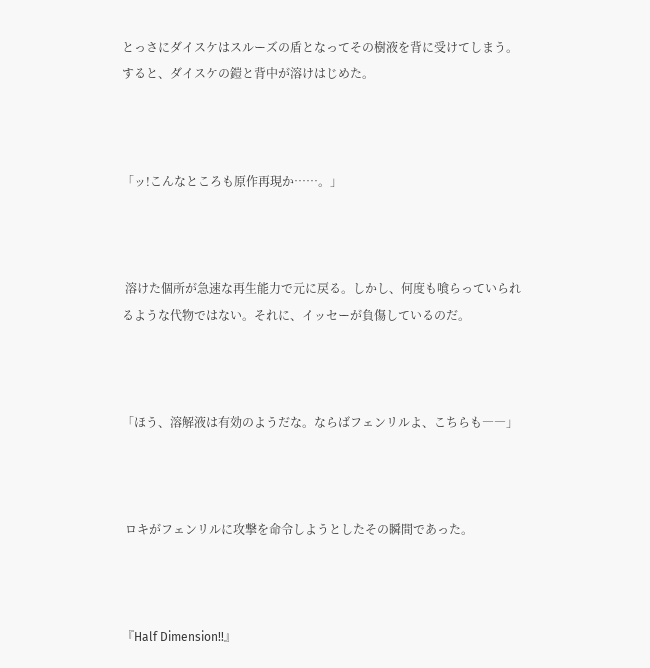とっさにダイスケはスルーズの盾となってその樹液を背に受けてしまう。すると、ダイスケの鎧と背中が溶けはじめた。



「ッ!こんなところも原作再現か……。」



 溶けた個所が急速な再生能力で元に戻る。しかし、何度も喰らっていられるような代物ではない。それに、イッセーが負傷しているのだ。



「ほう、溶解液は有効のようだな。ならばフェンリルよ、こちらも――」



 ロキがフェンリルに攻撃を命令しようとしたその瞬間であった。



『Half Dimension!!』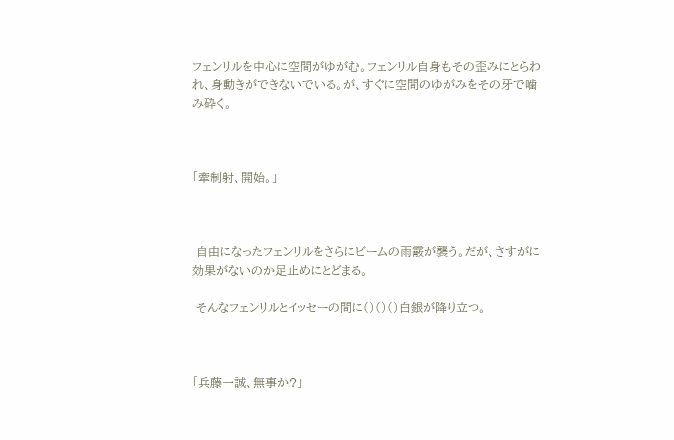フェンリルを中心に空間がゆがむ。フェンリル自身もその歪みにとらわれ、身動きができないでいる。が、すぐに空間のゆがみをその牙で噛み砕く。



「牽制射、開始。」



 自由になったフェンリルをさらにビームの雨霰が襲う。だが、さすがに効果がないのか足止めにとどまる。

 そんなフェンリルとイッセーの間に()()()白銀が降り立つ。



「兵藤一誠、無事か?」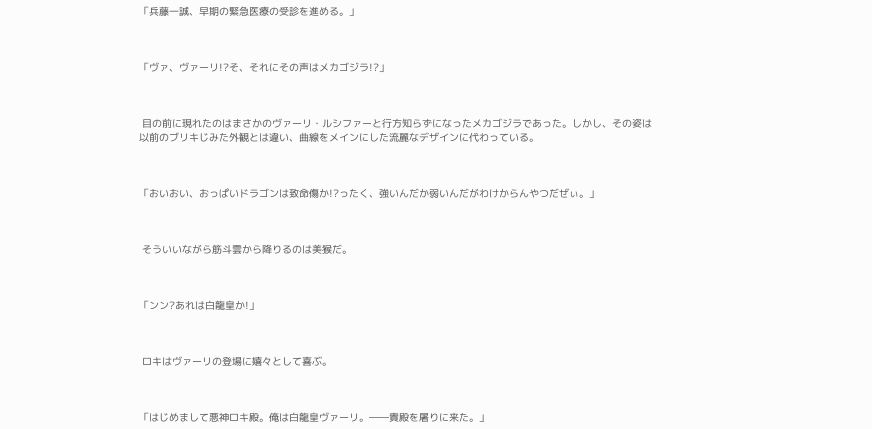「兵藤一誠、早期の緊急医療の受診を進める。」



「ヴァ、ヴァーリ!?そ、それにその声はメカゴジラ!?」



 目の前に現れたのはまさかのヴァーリ・ルシファーと行方知らずになったメカゴジラであった。しかし、その姿は以前のブリキじみた外観とは違い、曲線をメインにした流麗なデザインに代わっている。



「おいおい、おっぱいドラゴンは致命傷か!?ったく、強いんだか弱いんだがわけからんやつだぜぃ。」



 そういいながら筋斗雲から降りるのは美猴だ。



「ンン?あれは白龍皇か!」



 ロキはヴァーリの登場に嬉々として喜ぶ。



「はじめまして悪神ロキ殿。俺は白龍皇ヴァーリ。――貴殿を屠りに来た。」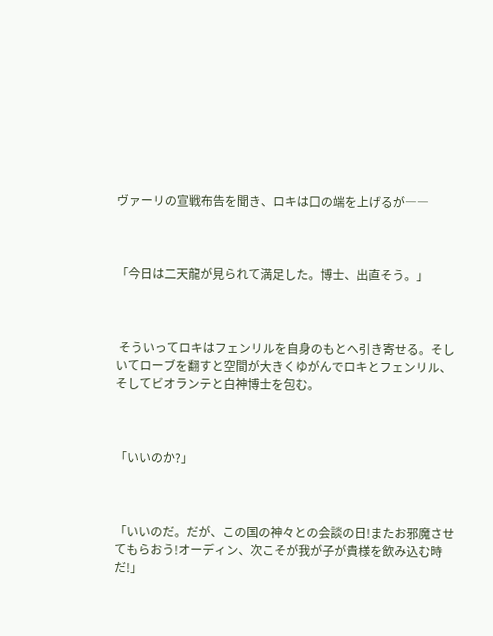ヴァーリの宣戦布告を聞き、ロキは口の端を上げるが――



「今日は二天龍が見られて満足した。博士、出直そう。」



 そういってロキはフェンリルを自身のもとへ引き寄せる。そしいてローブを翻すと空間が大きくゆがんでロキとフェンリル、そしてビオランテと白神博士を包む。



「いいのか?」



「いいのだ。だが、この国の神々との会談の日!またお邪魔させてもらおう!オーディン、次こそが我が子が貴様を飲み込む時だ!」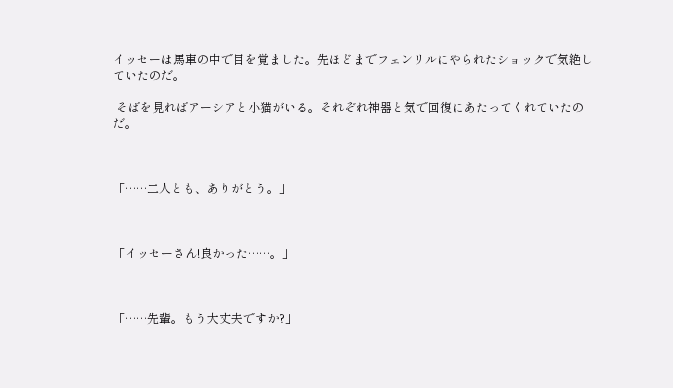イッセーは馬車の中で目を覚ました。先ほどまでフェンリルにやられたショックで気絶していたのだ。

 そばを見ればアーシアと小猫がいる。それぞれ神器と気で回復にあたってくれていたのだ。



「……二人とも、ありがとう。」



「イッセーさん!良かった……。」



「……先輩。もう大丈夫ですか?」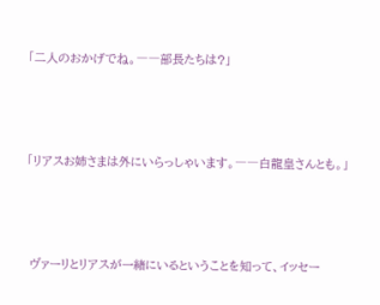「二人のおかげでね。――部長たちは?」



「リアスお姉さまは外にいらっしゃいます。――白龍皇さんとも。」



 ヴァーリとリアスが一緒にいるということを知って、イッセー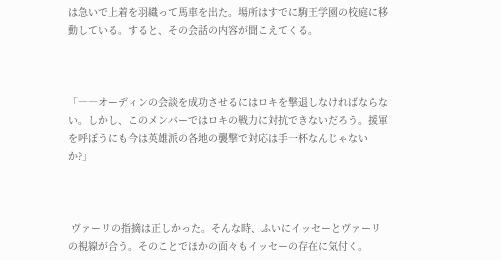は急いで上着を羽織って馬車を出た。場所はすでに駒王学園の校庭に移動している。すると、その会話の内容が聞こえてくる。



「――オーディンの会談を成功させるにはロキを撃退しなければならない。しかし、このメンバーではロキの戦力に対抗できないだろう。援軍を呼ぼうにも今は英雄派の各地の襲撃で対応は手一杯なんじゃないか?」



 ヴァーリの指摘は正しかった。そんな時、ふいにイッセーとヴァーリの視線が合う。そのことでほかの面々もイッセーの存在に気付く。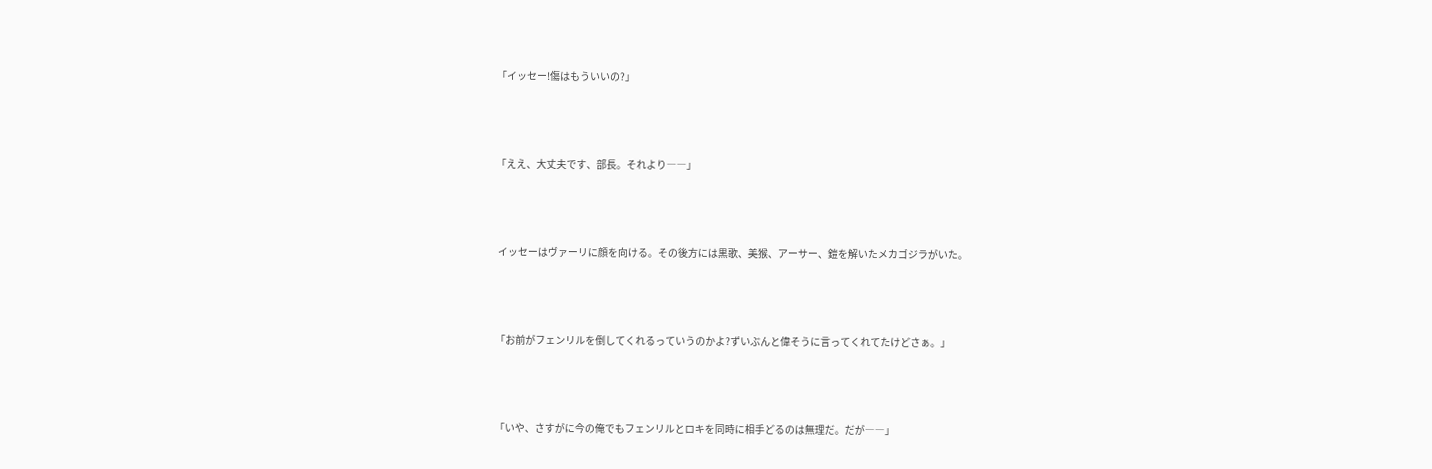「イッセー!傷はもういいの?」



「ええ、大丈夫です、部長。それより――」



 イッセーはヴァーリに顔を向ける。その後方には黒歌、美猴、アーサー、鎧を解いたメカゴジラがいた。



「お前がフェンリルを倒してくれるっていうのかよ?ずいぶんと偉そうに言ってくれてたけどさぁ。」



「いや、さすがに今の俺でもフェンリルとロキを同時に相手どるのは無理だ。だが――」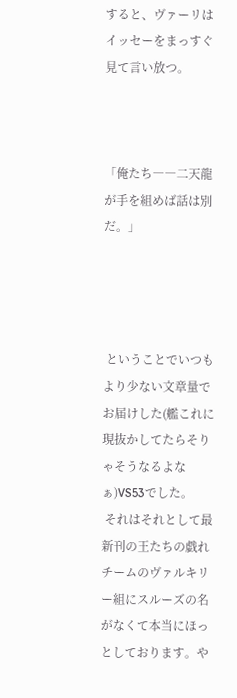すると、ヴァーリはイッセーをまっすぐ見て言い放つ。



「俺たち――二天龍が手を組めば話は別だ。」




 ということでいつもより少ない文章量でお届けした(艦これに現抜かしてたらそりゃそうなるよなぁ)VS53でした。
 それはそれとして最新刊の王たちの戯れチームのヴァルキリー組にスルーズの名がなくて本当にほっとしております。や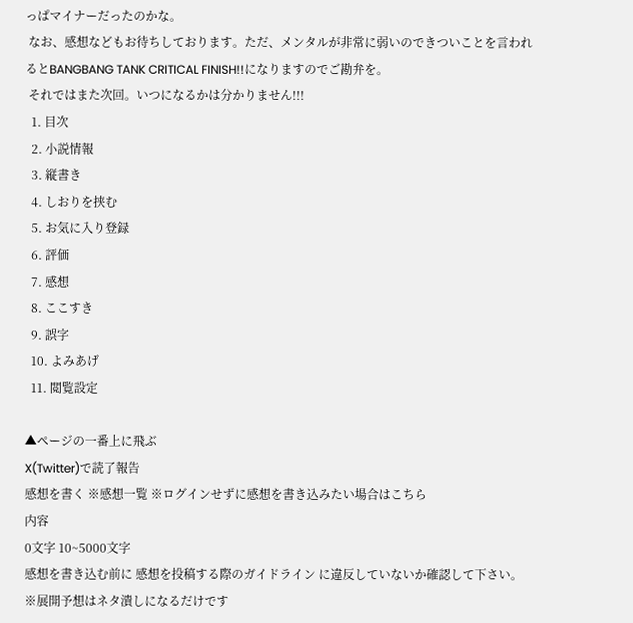っぱマイナーだったのかな。
 なお、感想などもお待ちしております。ただ、メンタルが非常に弱いのできついことを言われるとBANGBANG TANK CRITICAL FINISH!!になりますのでご勘弁を。
 それではまた次回。いつになるかは分かりません!!!
  1. 目次
  2. 小説情報
  3. 縦書き
  4. しおりを挟む
  5. お気に入り登録
  6. 評価
  7. 感想
  8. ここすき
  9. 誤字
  10. よみあげ
  11. 閲覧設定

▲ページの一番上に飛ぶ
X(Twitter)で読了報告
感想を書く ※感想一覧 ※ログインせずに感想を書き込みたい場合はこちら
内容
0文字 10~5000文字
感想を書き込む前に 感想を投稿する際のガイドライン に違反していないか確認して下さい。
※展開予想はネタ潰しになるだけです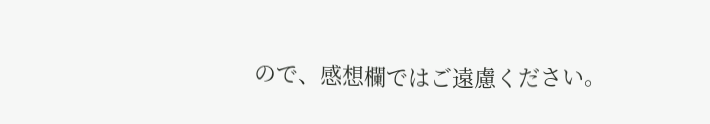ので、感想欄ではご遠慮ください。